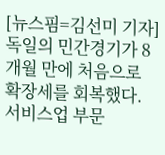[뉴스핌=김선미 기자] 독일의 민간경기가 8개월 만에 처음으로 확장세를 회복했다.
서비스업 부문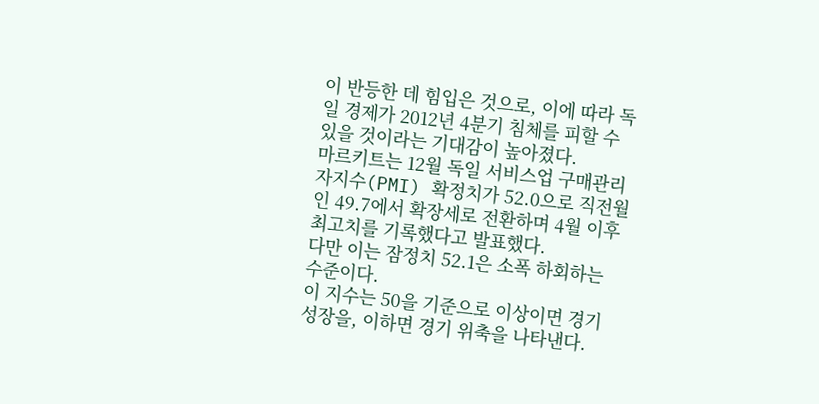이 반등한 데 힘입은 것으로, 이에 따라 독일 경제가 2012년 4분기 침체를 피할 수 있을 것이라는 기대감이 높아졌다.
마르키트는 12월 독일 서비스업 구매관리자지수(PMI) 확정치가 52.0으로 직전월인 49.7에서 확장세로 전환하며 4월 이후 최고치를 기록했다고 발표했다.
다만 이는 잠정치 52.1은 소폭 하회하는 수준이다.
이 지수는 50을 기준으로 이상이면 경기 성장을, 이하면 경기 위축을 나타낸다.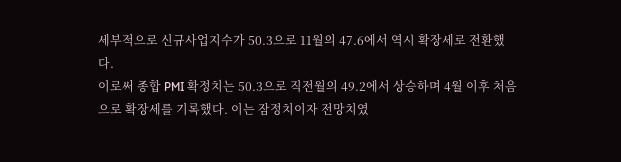세부적으로 신규사업지수가 50.3으로 11월의 47.6에서 역시 확장세로 전환했다.
이로써 종합 PMI 확정치는 50.3으로 직전월의 49.2에서 상승하며 4월 이후 처음으로 확장세를 기록했다. 이는 잠정치이자 전망치였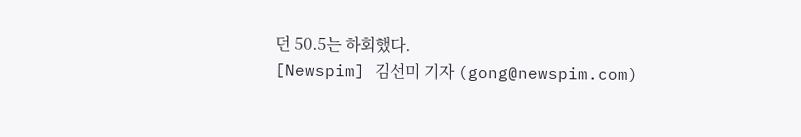던 50.5는 하회했다.
[Newspim] 김선미 기자 (gong@newspim.com)